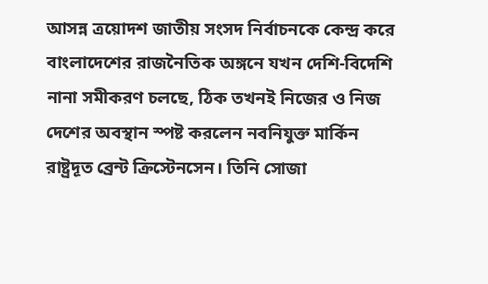আসন্ন ত্রয়োদশ জাতীয় সংসদ নির্বাচনকে কেন্দ্র করে বাংলাদেশের রাজনৈতিক অঙ্গনে যখন দেশি-বিদেশি নানা সমীকরণ চলছে, ঠিক তখনই নিজের ও নিজ দেশের অবস্থান স্পষ্ট করলেন নবনিযুক্ত মার্কিন রাষ্ট্রদূত ব্রেন্ট ক্রিস্টেনসেন। তিনি সোজা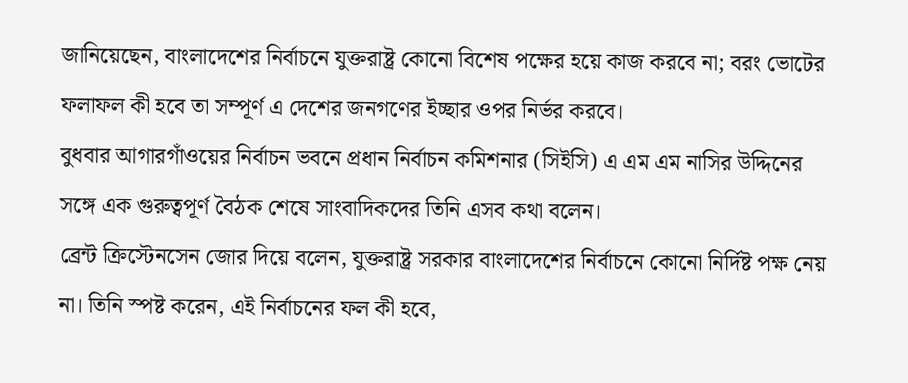জানিয়েছেন, বাংলাদেশের নির্বাচনে যুক্তরাষ্ট্র কোনো বিশেষ পক্ষের হয়ে কাজ করবে না; বরং ভোটের ফলাফল কী হবে তা সম্পূর্ণ এ দেশের জনগণের ইচ্ছার ওপর নির্ভর করবে।
বুধবার আগারগাঁওয়ের নির্বাচন ভবনে প্রধান নির্বাচন কমিশনার (সিইসি) এ এম এম নাসির উদ্দিনের সঙ্গে এক গুরুত্বপূর্ণ বৈঠক শেষে সাংবাদিকদের তিনি এসব কথা বলেন।
ব্রেন্ট ক্রিস্টেনসেন জোর দিয়ে বলেন, যুক্তরাষ্ট্র সরকার বাংলাদেশের নির্বাচনে কোনো নির্দিষ্ট পক্ষ নেয় না। তিনি স্পষ্ট করেন, এই নির্বাচনের ফল কী হবে,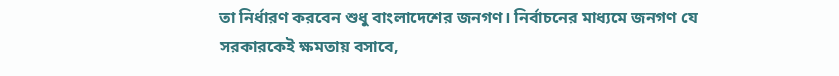তা নির্ধারণ করবেন শুধু বাংলাদেশের জনগণ। নির্বাচনের মাধ্যমে জনগণ যে সরকারকেই ক্ষমতায় বসাবে,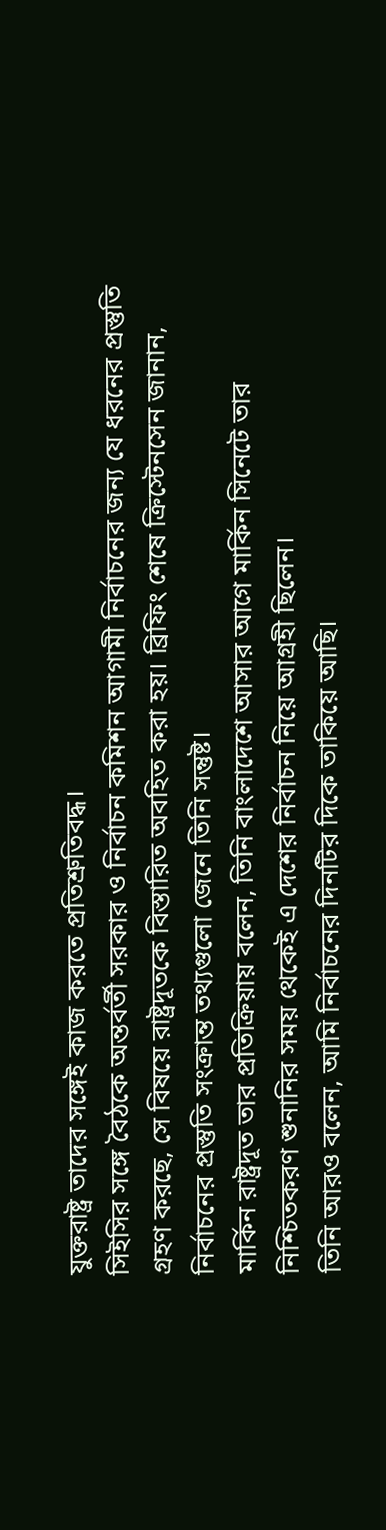যুক্তরাষ্ট্র তাদের সঙ্গেই কাজ করতে প্রতিশ্রুতিবদ্ধ।
সিইসির সঙ্গে বৈঠকে অন্তর্বর্তী সরকার ও নির্বাচন কমিশন আগামী নির্বাচনের জন্য যে ধরনের প্রস্তুতি গ্রহণ করছে, সে বিষয়ে রাষ্ট্রদূতকে বিস্তারিত অবহিত করা হয়। ব্রিফিং শেষে ক্রিস্টেনসেন জানান, নির্বাচনের প্রস্তুতি সংক্রান্ত তথ্যগুলো জেনে তিনি সন্তুষ্ট।
মার্কিন রাষ্ট্রদূত তার প্রতিক্রিয়ায় বলেন, তিনি বাংলাদেশে আসার আগে মার্কিন সিনেটে তার নিশ্চিতকরণ শুনানির সময় থেকেই এ দেশের নির্বাচন নিয়ে আগ্রহী ছিলেন।
তিনি আরও বলেন, আমি নির্বাচনের দিনটির দিকে তাকিয়ে আছি।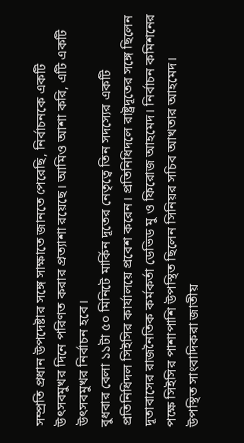সম্প্রতি প্রধান উপদেষ্টার সঙ্গে সাক্ষাতে জানতে পেরেছি, নির্বাচনকে একটি উৎসবমুখর দিনে পরিণত করার প্রত্যাশা রয়েছে। আমিও আশা করি, এটি একটি উৎসবমুখর নির্বাচন হবে।
বুধবার বেলা ১১টা ৫০ মিনিটে মার্কিন দূতের নেতৃত্বে তিন সদস্যের একটি প্রতিনিধিদল সিইসির কার্যালয়ে প্রবেশ করেন। প্রতিনিধিদলে রাষ্ট্রদূতের সঙ্গে ছিলেন দূতাবাসের রাজনৈতিক কর্মকর্তা ডেভিড মু ও ফিরোজ আহমেদ। নির্বাচন কমিশনের পক্ষে সিইসির পাশাপাশি উপস্থিত ছিলেন সিনিয়র সচিব আখতার আহমেদ।
উপস্থিত সাংবাদিকরা জাতীয়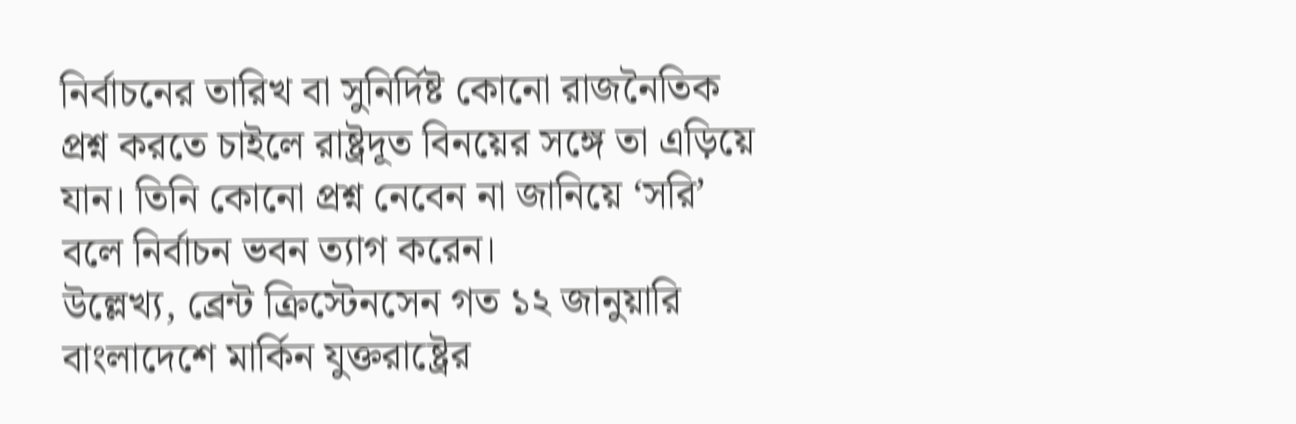নির্বাচনের তারিখ বা সুনির্দিষ্ট কোনো রাজনৈতিক প্রশ্ন করতে চাইলে রাষ্ট্রদূত বিনয়ের সঙ্গে তা এড়িয়ে যান। তিনি কোনো প্রশ্ন নেবেন না জানিয়ে ‘সরি’ বলে নির্বাচন ভবন ত্যাগ করেন।
উল্লেখ্য, ব্রেন্ট ক্রিস্টেনসেন গত ১২ জানুয়ারি বাংলাদেশে মার্কিন যুক্তরাষ্ট্রের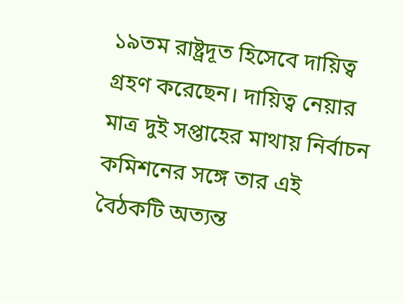১৯তম রাষ্ট্রদূত হিসেবে দায়িত্ব গ্রহণ করেছেন। দায়িত্ব নেয়ার মাত্র দুই সপ্তাহের মাথায় নির্বাচন কমিশনের সঙ্গে তার এই বৈঠকটি অত্যন্ত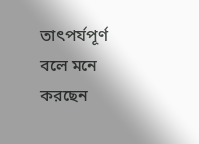তাৎপর্যপূর্ণ বলে মনে করছেন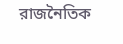রাজনৈতিক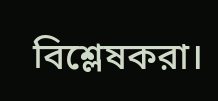বিশ্লেষকরা।